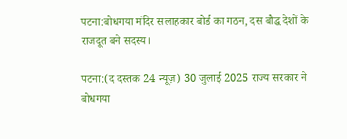पटना:बोधगया मंदिर सलाहकार बोर्ड का गठन, दस बौद्ध देशों के राजदूत बने सदस्य।

पटना:(द दस्तक 24 न्यूज़) 30 जुलाई 2025 राज्य सरकार ने बोधगया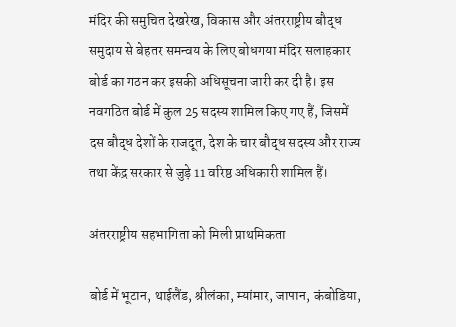मंदिर की समुचित देखरेख, विकास और अंतरराष्ट्रीय बौद्ध समुदाय से बेहतर समन्वय के लिए बोधगया मंदिर सलाहकार बोर्ड का गठन कर इसकी अधिसूचना जारी कर दी है। इस नवगठित बोर्ड में कुल 25 सदस्य शामिल किए गए हैं, जिसमें दस बौद्ध देशों के राजदूत, देश के चार बौद्ध सदस्य और राज्य तथा केंद्र सरकार से जुड़े 11 वरिष्ठ अधिकारी शामिल हैं।

अंतरराष्ट्रीय सहभागिता को मिली प्राथमिकता

बोर्ड में भूटान, थाईलैंड, श्रीलंका, म्यांमार, जापान, कंबोडिया,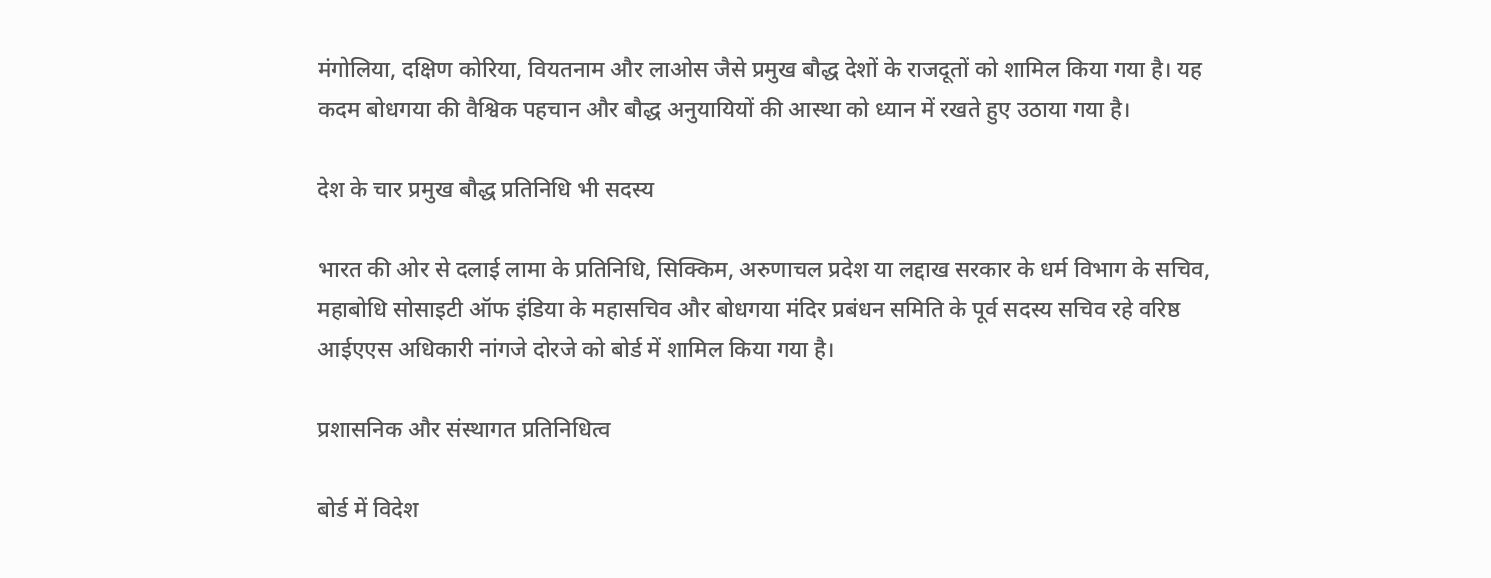मंगोलिया, दक्षिण कोरिया, वियतनाम और लाओस जैसे प्रमुख बौद्ध देशों के राजदूतों को शामिल किया गया है। यह कदम बोधगया की वैश्विक पहचान और बौद्ध अनुयायियों की आस्था को ध्यान में रखते हुए उठाया गया है।

देश के चार प्रमुख बौद्ध प्रतिनिधि भी सदस्य

भारत की ओर से दलाई लामा के प्रतिनिधि, सिक्किम, अरुणाचल प्रदेश या लद्दाख सरकार के धर्म विभाग के सचिव, महाबोधि सोसाइटी ऑफ इंडिया के महासचिव और बोधगया मंदिर प्रबंधन समिति के पूर्व सदस्य सचिव रहे वरिष्ठ आईएएस अधिकारी नांगजे दोरजे को बोर्ड में शामिल किया गया है।

प्रशासनिक और संस्थागत प्रतिनिधित्व

बोर्ड में विदेश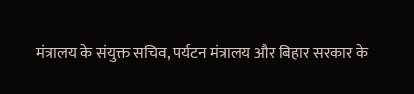मंत्रालय के संयुक्त सचिव, पर्यटन मंत्रालय और बिहार सरकार के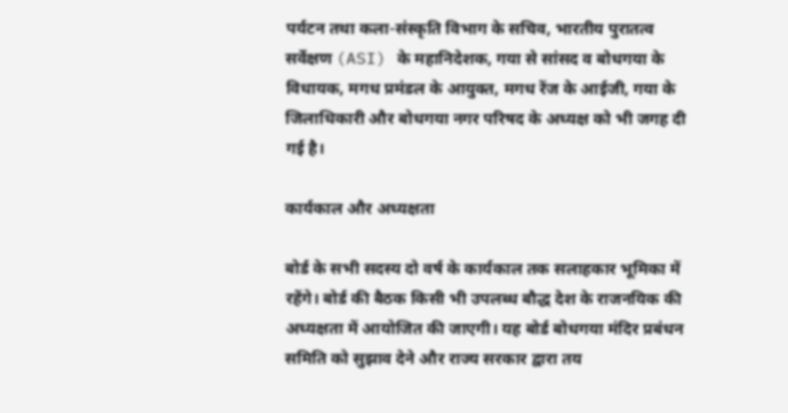पर्यटन तथा कला-संस्कृति विभाग के सचिव, भारतीय पुरातत्व सर्वेक्षण (ASI) के महानिदेशक, गया से सांसद व बोधगया के विधायक, मगध प्रमंडल के आयुक्त, मगध रेंज के आईजी, गया के जिलाधिकारी और बोधगया नगर परिषद के अध्यक्ष को भी जगह दी गई है।

कार्यकाल और अध्यक्षता

बोर्ड के सभी सदस्य दो वर्ष के कार्यकाल तक सलाहकार भूमिका में रहेंगे। बोर्ड की बैठक किसी भी उपलब्ध बौद्ध देश के राजनयिक की अध्यक्षता में आयोजित की जाएगी। यह बोर्ड बोधगया मंदिर प्रबंधन समिति को सुझाव देने और राज्य सरकार द्वारा तय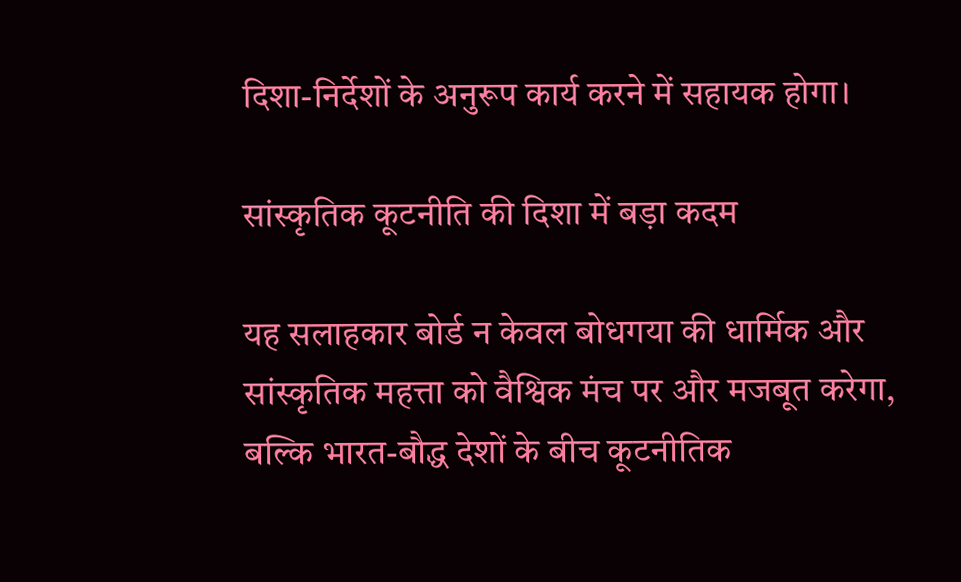दिशा-निर्देशों के अनुरूप कार्य करने में सहायक होगा।

सांस्कृतिक कूटनीति की दिशा में बड़ा कदम

यह सलाहकार बोर्ड न केवल बोधगया की धार्मिक और सांस्कृतिक महत्ता को वैश्विक मंच पर और मजबूत करेगा, बल्कि भारत-बौद्ध देशों के बीच कूटनीतिक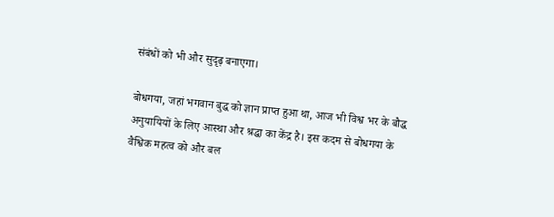संबंधों को भी और सुदृढ़ बनाएगा।

बोधगया, जहां भगवान बुद्ध को ज्ञान प्राप्त हुआ था, आज भी विश्व भर के बौद्ध अनुयायियों के लिए आस्था और श्रद्धा का केंद्र है। इस कदम से बोधगया के वैश्विक महत्व को और बल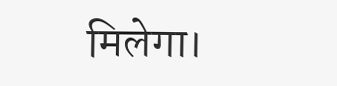मिलेगा।